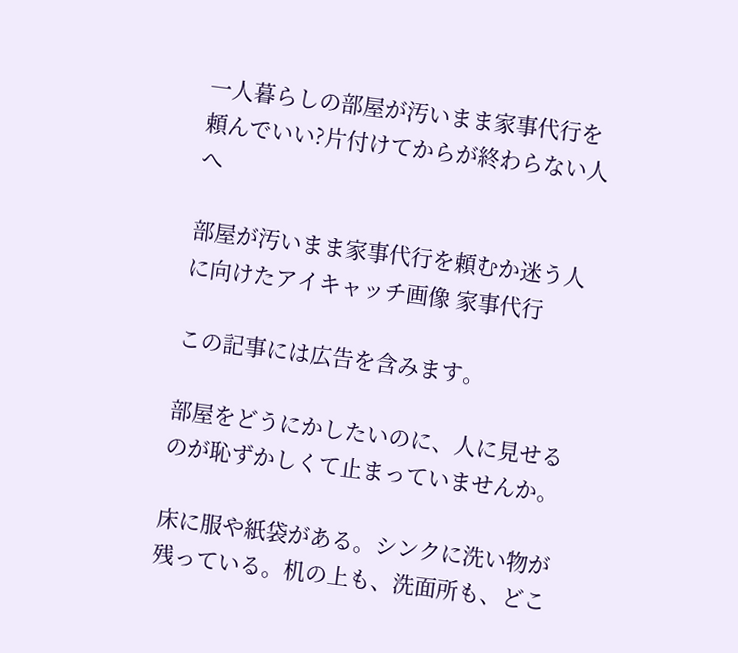一人暮らしの部屋が汚いまま家事代行を頼んでいい?片付けてからが終わらない人へ

部屋が汚いまま家事代行を頼むか迷う人に向けたアイキャッチ画像 家事代行

この記事には広告を含みます。

部屋をどうにかしたいのに、人に見せるのが恥ずかしくて止まっていませんか。

床に服や紙袋がある。シンクに洗い物が残っている。机の上も、洗面所も、どこ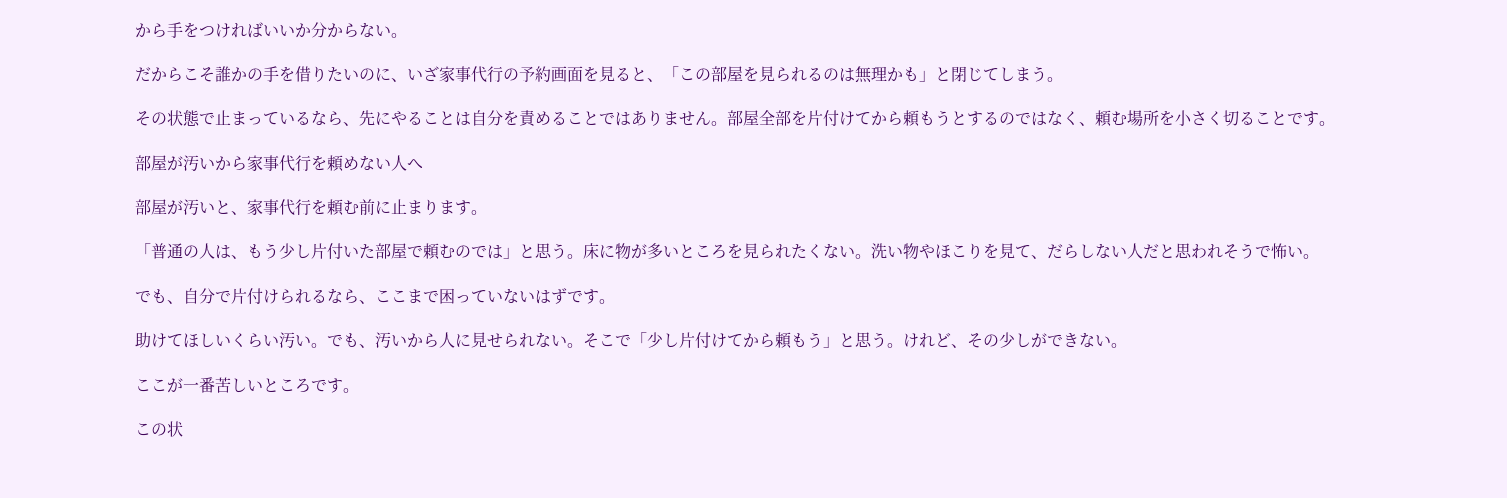から手をつければいいか分からない。

だからこそ誰かの手を借りたいのに、いざ家事代行の予約画面を見ると、「この部屋を見られるのは無理かも」と閉じてしまう。

その状態で止まっているなら、先にやることは自分を責めることではありません。部屋全部を片付けてから頼もうとするのではなく、頼む場所を小さく切ることです。

部屋が汚いから家事代行を頼めない人へ

部屋が汚いと、家事代行を頼む前に止まります。

「普通の人は、もう少し片付いた部屋で頼むのでは」と思う。床に物が多いところを見られたくない。洗い物やほこりを見て、だらしない人だと思われそうで怖い。

でも、自分で片付けられるなら、ここまで困っていないはずです。

助けてほしいくらい汚い。でも、汚いから人に見せられない。そこで「少し片付けてから頼もう」と思う。けれど、その少しができない。

ここが一番苦しいところです。

この状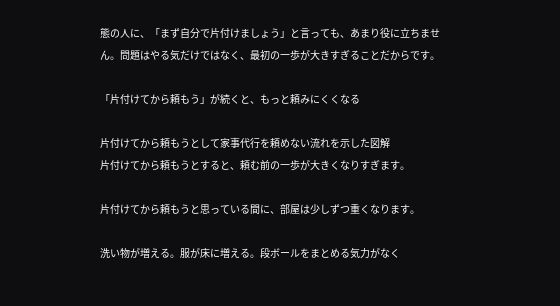態の人に、「まず自分で片付けましょう」と言っても、あまり役に立ちません。問題はやる気だけではなく、最初の一歩が大きすぎることだからです。

「片付けてから頼もう」が続くと、もっと頼みにくくなる

片付けてから頼もうとして家事代行を頼めない流れを示した図解
片付けてから頼もうとすると、頼む前の一歩が大きくなりすぎます。

片付けてから頼もうと思っている間に、部屋は少しずつ重くなります。

洗い物が増える。服が床に増える。段ボールをまとめる気力がなく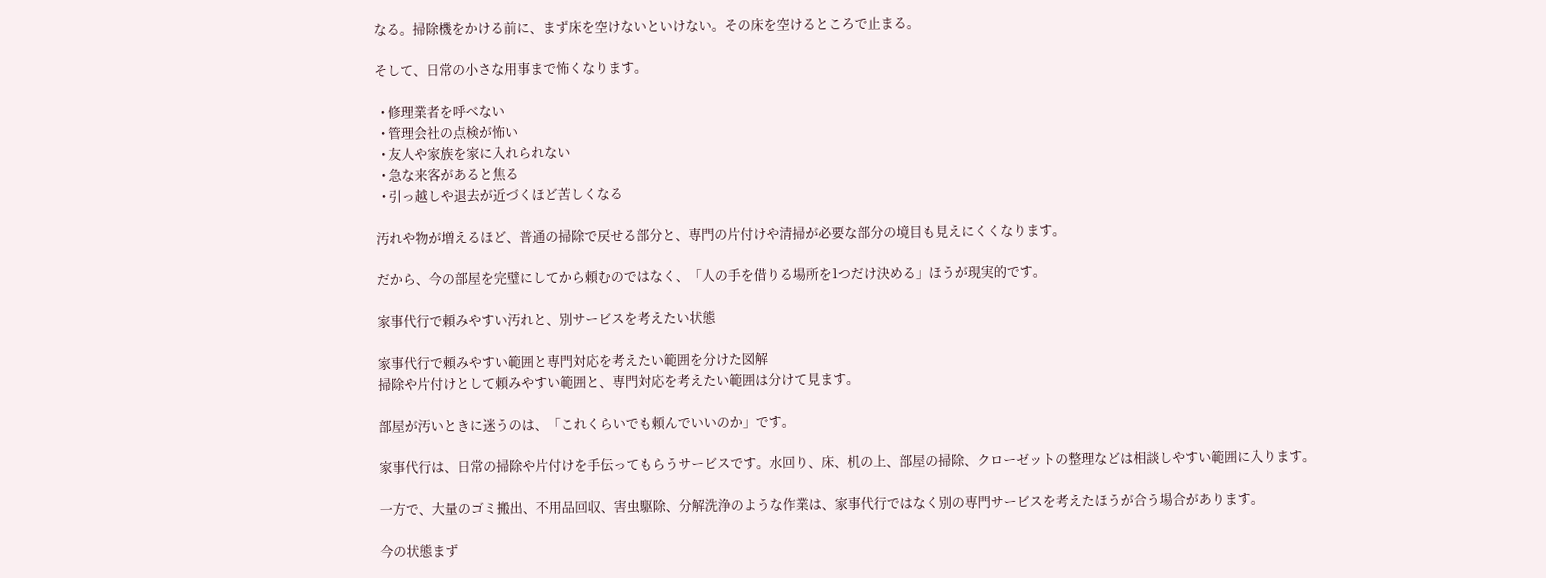なる。掃除機をかける前に、まず床を空けないといけない。その床を空けるところで止まる。

そして、日常の小さな用事まで怖くなります。

  • 修理業者を呼べない
  • 管理会社の点検が怖い
  • 友人や家族を家に入れられない
  • 急な来客があると焦る
  • 引っ越しや退去が近づくほど苦しくなる

汚れや物が増えるほど、普通の掃除で戻せる部分と、専門の片付けや清掃が必要な部分の境目も見えにくくなります。

だから、今の部屋を完璧にしてから頼むのではなく、「人の手を借りる場所を1つだけ決める」ほうが現実的です。

家事代行で頼みやすい汚れと、別サービスを考えたい状態

家事代行で頼みやすい範囲と専門対応を考えたい範囲を分けた図解
掃除や片付けとして頼みやすい範囲と、専門対応を考えたい範囲は分けて見ます。

部屋が汚いときに迷うのは、「これくらいでも頼んでいいのか」です。

家事代行は、日常の掃除や片付けを手伝ってもらうサービスです。水回り、床、机の上、部屋の掃除、クローゼットの整理などは相談しやすい範囲に入ります。

一方で、大量のゴミ搬出、不用品回収、害虫駆除、分解洗浄のような作業は、家事代行ではなく別の専門サービスを考えたほうが合う場合があります。

今の状態まず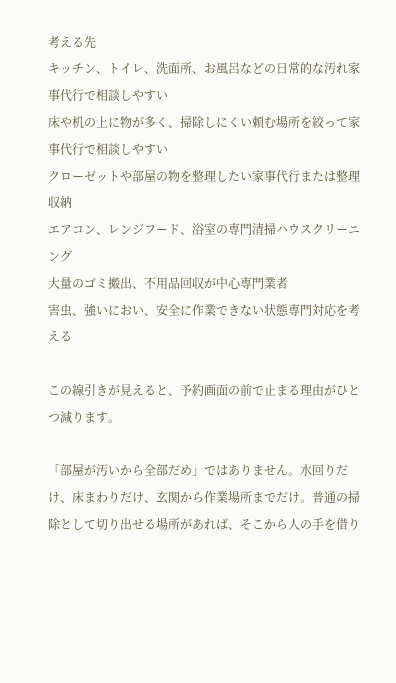考える先
キッチン、トイレ、洗面所、お風呂などの日常的な汚れ家事代行で相談しやすい
床や机の上に物が多く、掃除しにくい頼む場所を絞って家事代行で相談しやすい
クローゼットや部屋の物を整理したい家事代行または整理収納
エアコン、レンジフード、浴室の専門清掃ハウスクリーニング
大量のゴミ搬出、不用品回収が中心専門業者
害虫、強いにおい、安全に作業できない状態専門対応を考える

この線引きが見えると、予約画面の前で止まる理由がひとつ減ります。

「部屋が汚いから全部だめ」ではありません。水回りだけ、床まわりだけ、玄関から作業場所までだけ。普通の掃除として切り出せる場所があれば、そこから人の手を借り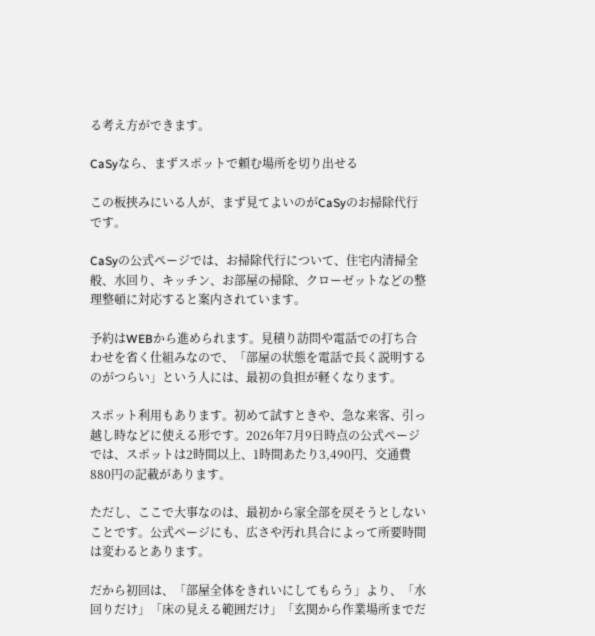る考え方ができます。

CaSyなら、まずスポットで頼む場所を切り出せる

この板挟みにいる人が、まず見てよいのがCaSyのお掃除代行です。

CaSyの公式ページでは、お掃除代行について、住宅内清掃全般、水回り、キッチン、お部屋の掃除、クローゼットなどの整理整頓に対応すると案内されています。

予約はWEBから進められます。見積り訪問や電話での打ち合わせを省く仕組みなので、「部屋の状態を電話で長く説明するのがつらい」という人には、最初の負担が軽くなります。

スポット利用もあります。初めて試すときや、急な来客、引っ越し時などに使える形です。2026年7月9日時点の公式ページでは、スポットは2時間以上、1時間あたり3,490円、交通費880円の記載があります。

ただし、ここで大事なのは、最初から家全部を戻そうとしないことです。公式ページにも、広さや汚れ具合によって所要時間は変わるとあります。

だから初回は、「部屋全体をきれいにしてもらう」より、「水回りだけ」「床の見える範囲だけ」「玄関から作業場所までだ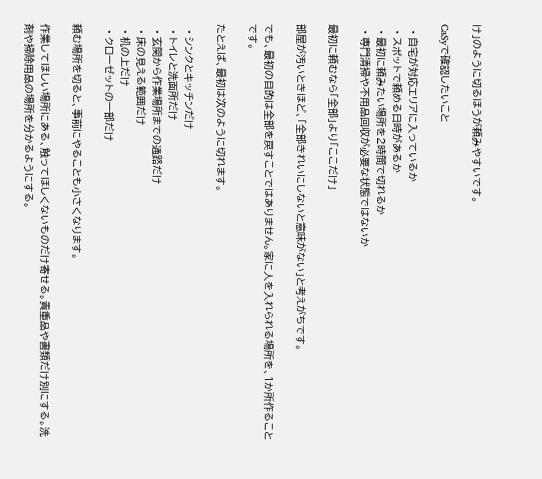け」のように切るほうが頼みやすいです。

CaSyで確認したいこと

  • 自宅が対応エリアに入っているか
  • スポットで頼める日時があるか
  • 最初に頼みたい場所を2時間で切れるか
  • 専門清掃や不用品回収が必要な状態ではないか

最初に頼むなら「全部」より「ここだけ」

部屋が汚いときほど、「全部きれいにしないと意味がない」と考えがちです。

でも、最初の目的は全部を戻すことではありません。家に人を入れられる場所を、1か所作ることです。

たとえば、最初は次のように切れます。

  • シンクとキッチンだけ
  • トイレと洗面所だけ
  • 玄関から作業場所までの通路だけ
  • 床の見える範囲だけ
  • 机の上だけ
  • クローゼットの一部だけ

頼む場所を切ると、事前にやることも小さくなります。

作業してほしい場所にある、触ってほしくないものだけ寄せる。貴重品や書類だけ別にする。洗剤や掃除用品の場所を分かるようにする。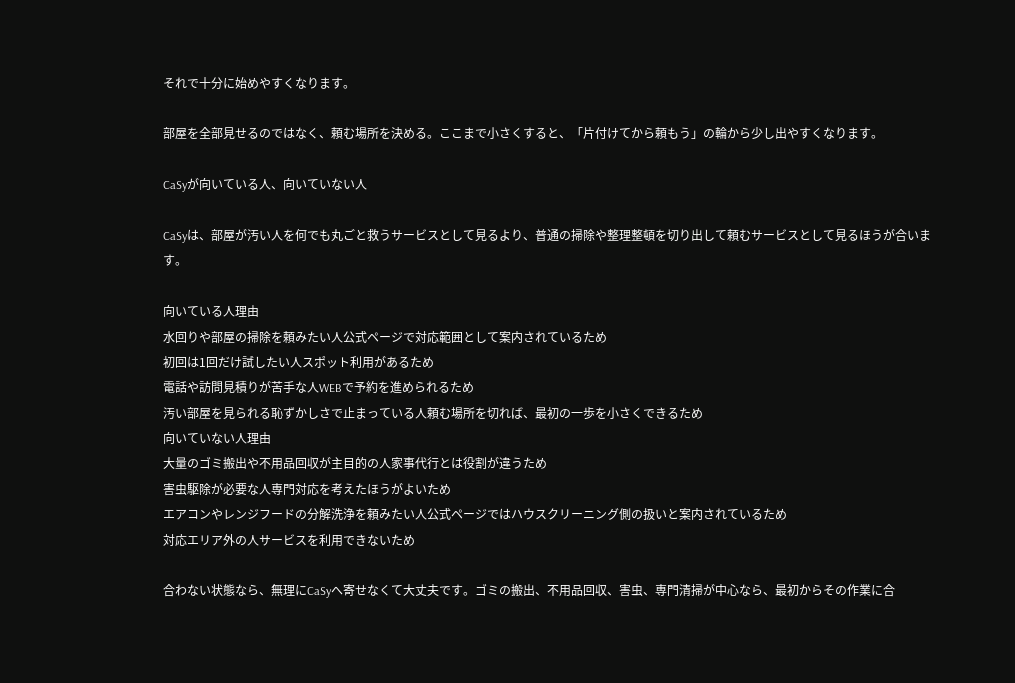それで十分に始めやすくなります。

部屋を全部見せるのではなく、頼む場所を決める。ここまで小さくすると、「片付けてから頼もう」の輪から少し出やすくなります。

CaSyが向いている人、向いていない人

CaSyは、部屋が汚い人を何でも丸ごと救うサービスとして見るより、普通の掃除や整理整頓を切り出して頼むサービスとして見るほうが合います。

向いている人理由
水回りや部屋の掃除を頼みたい人公式ページで対応範囲として案内されているため
初回は1回だけ試したい人スポット利用があるため
電話や訪問見積りが苦手な人WEBで予約を進められるため
汚い部屋を見られる恥ずかしさで止まっている人頼む場所を切れば、最初の一歩を小さくできるため
向いていない人理由
大量のゴミ搬出や不用品回収が主目的の人家事代行とは役割が違うため
害虫駆除が必要な人専門対応を考えたほうがよいため
エアコンやレンジフードの分解洗浄を頼みたい人公式ページではハウスクリーニング側の扱いと案内されているため
対応エリア外の人サービスを利用できないため

合わない状態なら、無理にCaSyへ寄せなくて大丈夫です。ゴミの搬出、不用品回収、害虫、専門清掃が中心なら、最初からその作業に合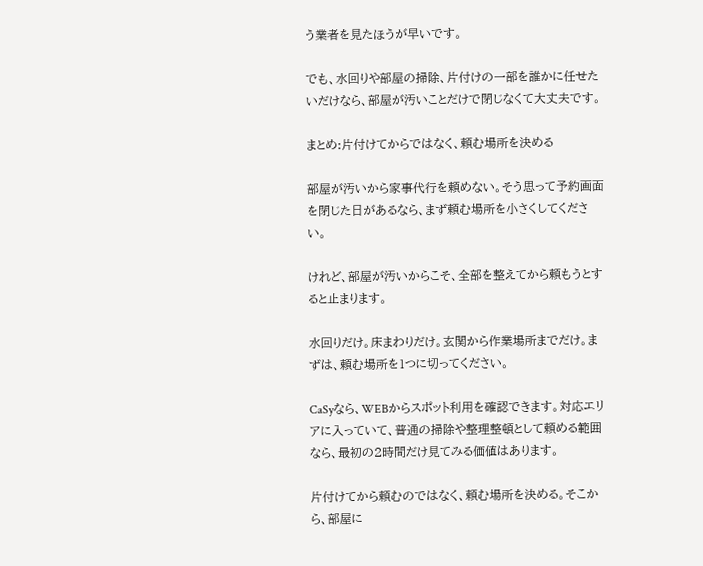う業者を見たほうが早いです。

でも、水回りや部屋の掃除、片付けの一部を誰かに任せたいだけなら、部屋が汚いことだけで閉じなくて大丈夫です。

まとめ:片付けてからではなく、頼む場所を決める

部屋が汚いから家事代行を頼めない。そう思って予約画面を閉じた日があるなら、まず頼む場所を小さくしてください。

けれど、部屋が汚いからこそ、全部を整えてから頼もうとすると止まります。

水回りだけ。床まわりだけ。玄関から作業場所までだけ。まずは、頼む場所を1つに切ってください。

CaSyなら、WEBからスポット利用を確認できます。対応エリアに入っていて、普通の掃除や整理整頓として頼める範囲なら、最初の2時間だけ見てみる価値はあります。

片付けてから頼むのではなく、頼む場所を決める。そこから、部屋に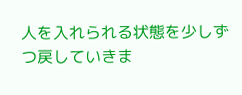人を入れられる状態を少しずつ戻していきま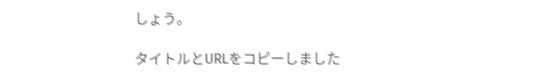しょう。

タイトルとURLをコピーしました